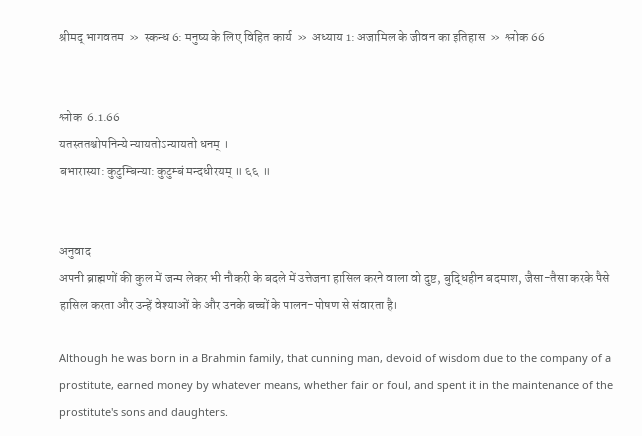श्रीमद् भागवतम  »  स्कन्ध 6: मनुष्य के लिए विहित कार्य  »  अध्याय 1: अजामिल के जीवन का इतिहास  »  श्लोक 66


श्लोक  6.1.66
यतस्ततश्चोपनिन्ये न्यायतोऽन्यायतो धनम् ।
बभारास्या: कुटुम्बिन्या: कुटुम्बं मन्दधीरयम् ॥ ६६ ॥


अनुवाद
अपनी ब्राह्मणों की कुल में जन्म लेकर भी नौकरी के बदले में उत्तेजना हासिल करने वाला वो दुष्ट, बुद्धिहीन बदमाश, जैसा-तैसा करके पैसे हासिल करता और उन्हें वेश्याओं के और उनके बच्चों के पालन-पोषण से संवारता है।

Although he was born in a Brahmin family, that cunning man, devoid of wisdom due to the company of a prostitute, earned money by whatever means, whether fair or foul, and spent it in the maintenance of the prostitute's sons and daughters.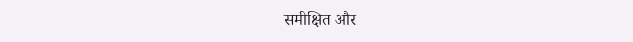समीक्षित और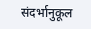संदर्भानुकूल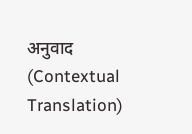अनुवाद (Contextual Translation)